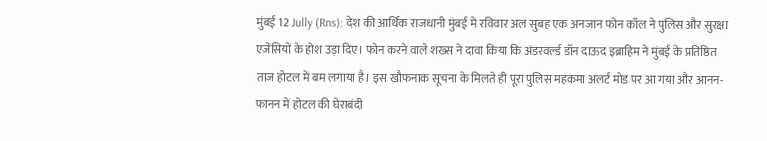मुंबई 12 Jully (Rns): देश की आर्थिक राजधानी मुंबई में रविवार अल सुबह एक अनजान फोन कॉल ने पुलिस और सुरक्षा एजेंसियों के होश उड़ा दिए। फोन करने वाले शख्स ने दावा किया कि अंडरवर्ल्ड डॉन दाऊद इब्राहिम ने मुंबई के प्रतिष्ठित ताज होटल में बम लगाया है। इस खौफनाक सूचना के मिलते ही पूरा पुलिस महकमा अलर्ट मोड पर आ गया और आनन-फानन में होटल की घेराबंदी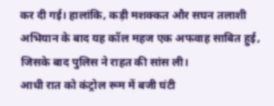कर दी गई। हालांकि, कड़ी मशक्कत और सघन तलाशी अभियान के बाद यह कॉल महज एक अफवाह साबित हुई, जिसके बाद पुलिस ने राहत की सांस ली।
आधी रात को कंट्रोल रूम में बजी घंटी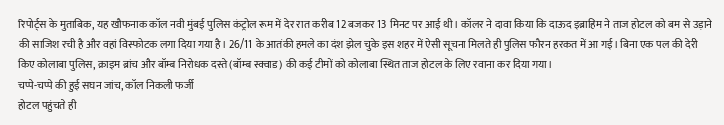रिपोर्ट्स के मुताबिक, यह खौफनाक कॉल नवी मुंबई पुलिस कंट्रोल रूम में देर रात करीब 12 बजकर 13 मिनट पर आई थी। कॉलर ने दावा किया कि दाऊद इब्राहिम ने ताज होटल को बम से उड़ाने की साजिश रची है और वहां विस्फोटक लगा दिया गया है। 26/11 के आतंकी हमले का दंश झेल चुके इस शहर में ऐसी सूचना मिलते ही पुलिस फौरन हरकत में आ गई। बिना एक पल की देरी किए कोलाबा पुलिस, क्राइम ब्रांच और बॉम्ब निरोधक दस्ते (बॉम्ब स्क्वाड) की कई टीमों को कोलाबा स्थित ताज होटल के लिए रवाना कर दिया गया।
चप्पे-चप्पे की हुई सघन जांच, कॉल निकली फर्जी
होटल पहुंचते ही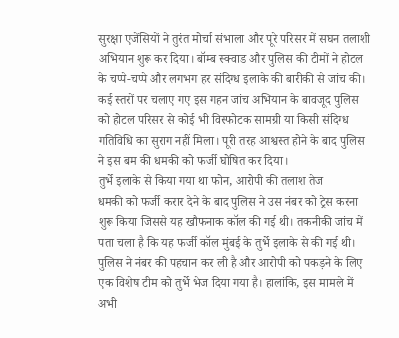सुरक्षा एजेंसियों ने तुरंत मोर्चा संभाला और पूरे परिसर में सघन तलाशी अभियान शुरू कर दिया। बॉम्ब स्क्वाड और पुलिस की टीमों ने होटल के चप्पे-चप्पे और लगभग हर संदिग्ध इलाके की बारीकी से जांच की। कई स्तरों पर चलाए गए इस गहन जांच अभियान के बावजूद पुलिस को होटल परिसर से कोई भी विस्फोटक सामग्री या किसी संदिग्ध गतिविधि का सुराग नहीं मिला। पूरी तरह आश्वस्त होने के बाद पुलिस ने इस बम की धमकी को फर्जी घोषित कर दिया।
तुर्भे इलाके से किया गया था फोन, आरोपी की तलाश तेज
धमकी को फर्जी करार देने के बाद पुलिस ने उस नंबर को ट्रेस करना शुरू किया जिससे यह खौफनाक कॉल की गई थी। तकनीकी जांच में पता चला है कि यह फर्जी कॉल मुंबई के तुर्भे इलाके से की गई थी। पुलिस ने नंबर की पहचान कर ली है और आरोपी को पकड़ने के लिए एक विशेष टीम को तुर्भे भेज दिया गया है। हालांकि, इस मामले में अभी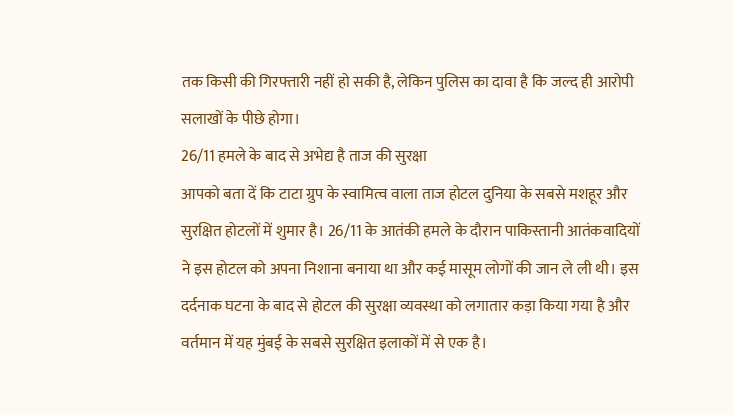तक किसी की गिरफ्तारी नहीं हो सकी है, लेकिन पुलिस का दावा है कि जल्द ही आरोपी सलाखों के पीछे होगा।
26/11 हमले के बाद से अभेद्य है ताज की सुरक्षा
आपको बता दें कि टाटा ग्रुप के स्वामित्व वाला ताज होटल दुनिया के सबसे मशहूर और सुरक्षित होटलों में शुमार है। 26/11 के आतंकी हमले के दौरान पाकिस्तानी आतंकवादियों ने इस होटल को अपना निशाना बनाया था और कई मासूम लोगों की जान ले ली थी। इस दर्दनाक घटना के बाद से होटल की सुरक्षा व्यवस्था को लगातार कड़ा किया गया है और वर्तमान में यह मुंबई के सबसे सुरक्षित इलाकों में से एक है।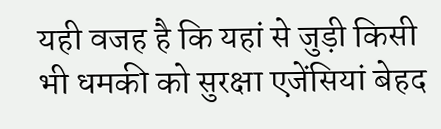यही वजह है कि यहां से जुड़ी किसी भी धमकी को सुरक्षा एजेंसियां बेहद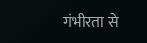गंभीरता से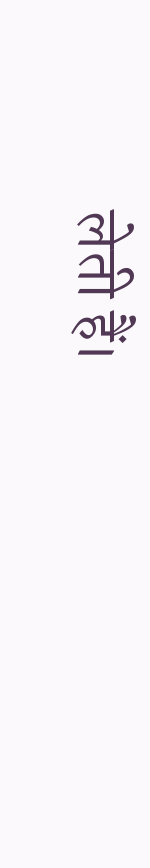लेती हैं।